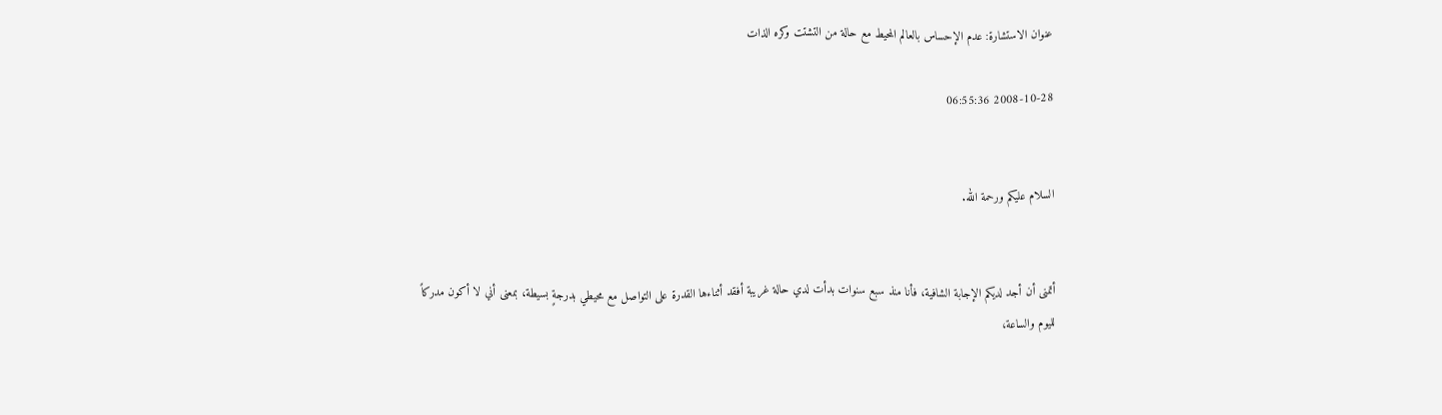عنوان الاستشارة: عدم الإحساس بالعالم المحيط مع حالة من التشتت وكره الذات

2008-10-28 06:55:36


السلام عليكم ورحمة الله.


أتمنى أن أجد لديكم الإجابة الشافية، فأنا منذ سبع سنوات بدأت لدي حالة غريبة أفقد أثناءها القدرة على التواصل مع محيطي بدرجةٍ بسيطة، بمعنى أني لا أكون مدركاً لليوم والساعة،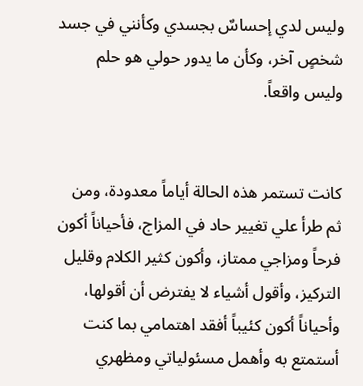وليس لدي إحساسٌ بجسدي وكأنني في جسد شخصٍ آخر، وكأن ما يدور حولي هو حلم وليس واقعاً.


كانت تستمر هذه الحالة أياماً معدودة، ومن ثم طرأ علي تغيير حاد في المزاج، فأحياناً أكون فرحاً ومزاجي ممتاز، وأكون كثير الكلام وقليل التركيز، وأقول أشياء لا يفترض أن أقولها، وأحياناً أكون كئيباً أفقد اهتمامي بما كنت أستمتع به وأهمل مسئولياتي ومظهري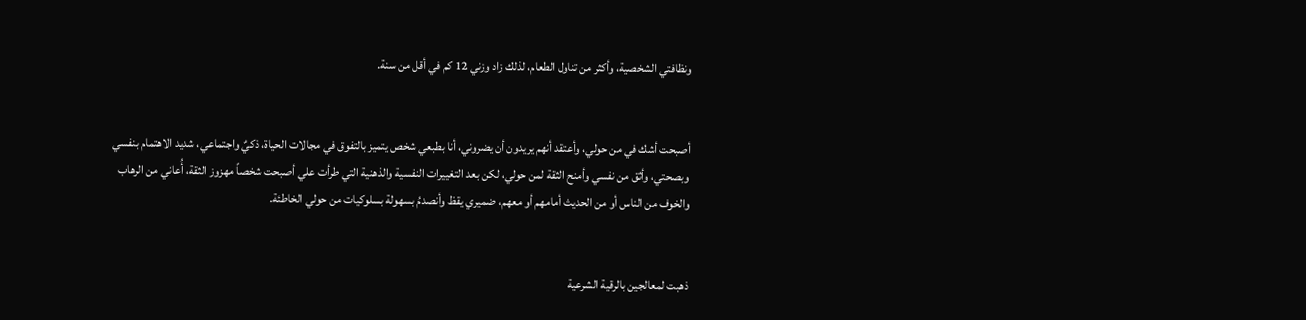ونظافتي الشخصية، وأكثر من تناول الطعام، لذلك زاد وزني 12 كم في أقل من سنة.


أصبحت أشك في من حولي، وأعتقد أنهم يريدون أن يضروني، أنا بطبعي شخص يتميز بالتفوق في مجالات الحياة، ذكيٌ واجتماعي، شديد الاهتمام بنفسي وبصحتي، وأثق من نفسي وأمنح الثقة لمن حولي، لكن بعد التغييرات النفسية والذهنية التي طرأت علي أصبحت شخصاً مهزوز الثقة، أُعاني من الرهاب والخوف من الناس أو من الحديث أمامهم أو معهم، ضميري يقظ وأنصدمُ بسهولة بسلوكيات من حولي الخاطئة.


ذهبت لمعالجين بالرقية الشرعية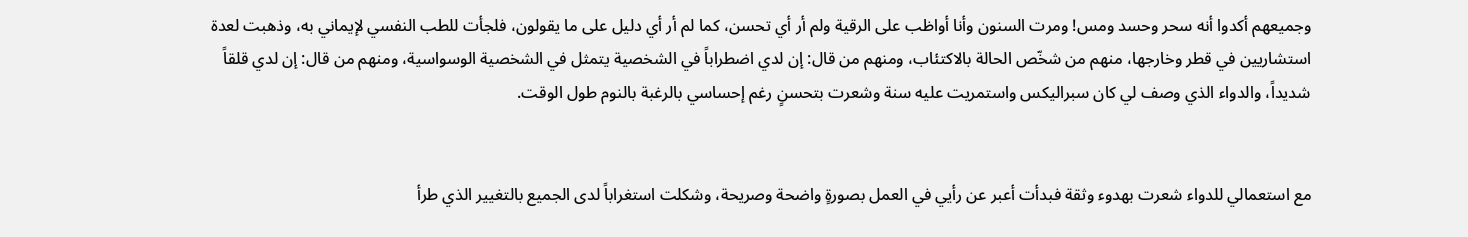وجميعهم أكدوا أنه سحر وحسد ومس! ومرت السنون وأنا أواظب على الرقية ولم أر أي تحسن، كما لم أر أي دليل على ما يقولون، فلجأت للطب النفسي لإيماني به، وذهبت لعدة استشاريين في قطر وخارجها، منهم من شخّص الحالة بالاكتئاب، ومنهم من قال: إن لدي اضطراباً في الشخصية يتمثل في الشخصية الوسواسية، ومنهم من قال: إن لدي قلقاً شديداً، والدواء الذي وصف لي كان سبراليكس واستمريت عليه سنة وشعرت بتحسنٍ رغم إحساسي بالرغبة بالنوم طول الوقت.


مع استعمالي للدواء شعرت بهدوء وثقة فبدأت أعبر عن رأيي في العمل بصورةٍ واضحة وصريحة، وشكلت استغراباً لدى الجميع بالتغيير الذي طرأ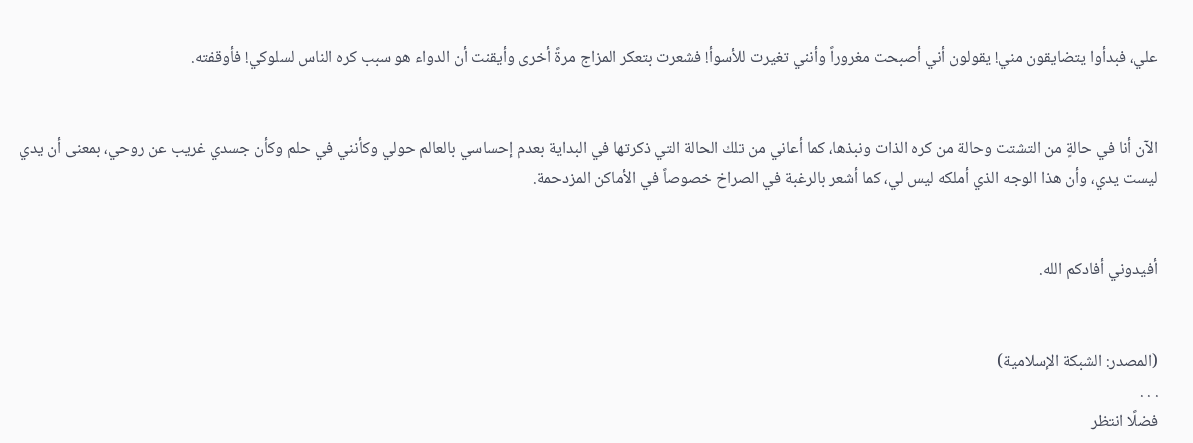علي، فبدأوا يتضايقون مني! يقولون أني أصبحت مغروراً وأنني تغيرت للأسوأ! فشعرت بتعكر المزاج مرةً أخرى وأيقنت أن الدواء هو سبب كره الناس لسلوكي! فأوقفته.


الآن أنا في حالةٍ من التشتت وحالة من كره الذات ونبذها، كما أعاني من تلك الحالة التي ذكرتها في البداية بعدم إحساسي بالعالم حولي وكأنني في حلم وكأن جسدي غريب عن روحي، بمعنى أن يدي ليست يدي، وأن هذا الوجه الذي أملكه ليس لي، كما أشعر بالرغبة في الصراخ خصوصاً في الأماكن المزدحمة.


أفيدوني أفادكم الله.


(المصدر: الشبكة الإسلامية)
. . .
فضلًا انتظر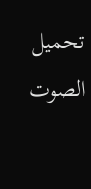تحميل الصوت